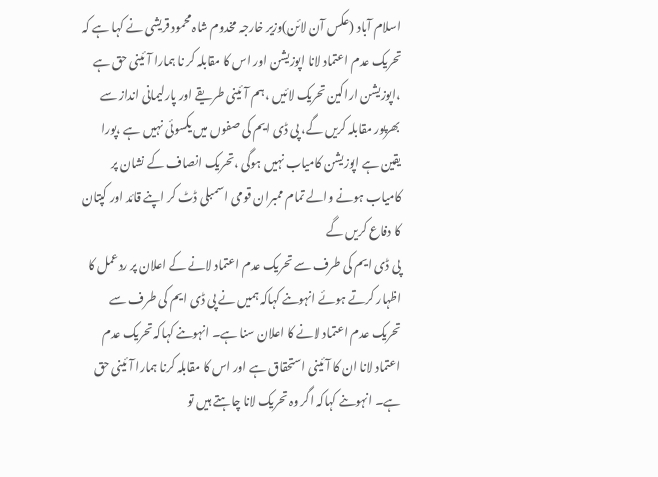اسلام آباد (عکس آن لائن)وزیر خارجہ مخدوم شاہ محمود قریشی نے کہا ہے کہ تحریک عدم اعتماد لانا اپوزیشن اور اس کا مقابلہ کر نا ہمارا آئینی حق ہے ،اپوزیشن اراکین تحریک لائیں ،ہم آئینی طریقے اور پارلیمانی انداز سے بھرپور مقابلہ کریں گے، پی ڈی ایم کی صفوں میں یکسوئی نہیں ہے ،پورا یقین ہے اپوزیشن کامیاب نہیں ہوگی ،تحریک انصاف کے نشان پر کامیاب ہونے والے تمام ممبران قومی اسمبلی ڈٹ کر اپنے قائد اور کپتان کا دفاع کریں گے
پی ڈی ایم کی طرف سے تحریک عدم اعتماد لانے کے اعلان پر ردعمل کا اظہار کرتے ہوئے انہوںنے کہاکہ ہمیں نے پی ڈی ایم کی طرف سے تحریک عدم اعتماد لانے کا اعلان سنا ہے۔ انہوںنے کہاکہ تحریک عدم اعتماد لانا ان کا آئینی استحقاق ہے اور اس کا مقابلہ کرنا ہمارا آئینی حق ہے۔ انہوںنے کہاکہ اگر وہ تحریک لانا چاہتے ہیں تو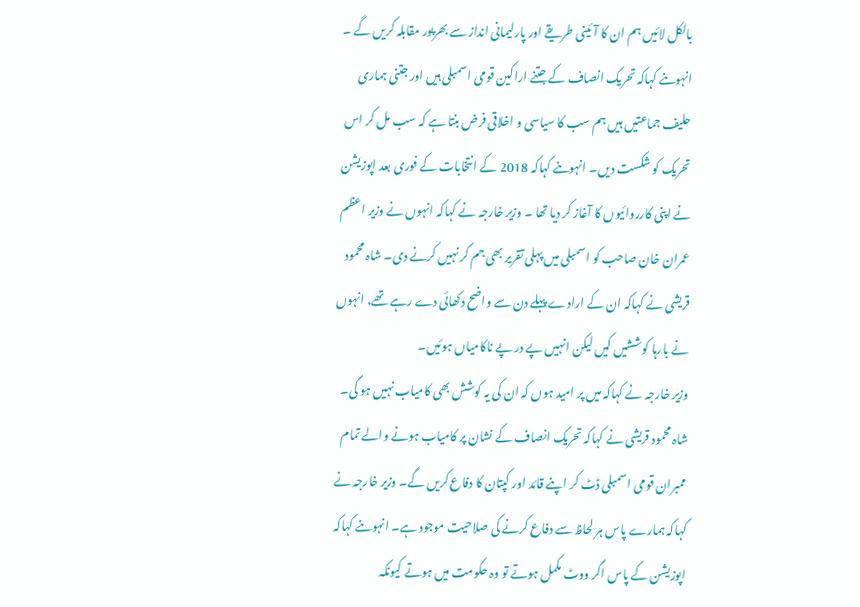بالکل لائیں ہم ان کا آئینی طریقے اور پارلیمانی انداز سے بھرپور مقابلہ کریں گے ۔
انہوںنے کہاکہ تحریک انصاف کے جتنے اراکین قومی اسمبلی ہیں اور جتنی ہماری حلیف جماعتیں ہیں ہم سب کا سیاسی و اخلاقی فرض بنتا ہے کہ سب مل کر اس تحریک کو شکست دیں۔ انہوںنے کہاکہ 2018 کے انتخابات کے فوری بعد اپوزیشن نے اپنی کارروائیوں کا آغاز کر دیا تھا ۔ وزیر خارجہ نے کہاکہ انہوں نے وزیر اعظم عمران خان صاحب کو اسمبلی میں پہلی تقریر بھی جم کر نہیں کرنے دی۔ شاہ محمود قریشی نے کہاکہ ان کے ارادے پہلے دن سے واضح دکھائی دے رہے تھے، انہوں نے بارہا کوششیں کیں لیکن انہیں پے در پے ناکامیاں ہوئیں۔
وزیر خارجہ نے کہاکہ میں پر امید ہوں کہ ان کی یہ کوشش بھی کامیاب نہیں ہو گی۔ شاہ محمود قریشی نے کہاکہ تحریک انصاف کے نشان پر کامیاب ہونے والے تمام ممبران قومی اسمبلی ڈٹ کر اپنے قائد اور کپتان کا دفاع کریں گے۔ وزیر خارجہ نے کہاکہ ہمارے پاس ہر لحاظ سے دفاع کرنے کی صلاحیت موجود ہے۔ انہوںنے کہاکہ اپوزیشن کے پاس اگر ووٹ مکمل ہوتے تو وہ حکومت میں ہوتے کیونکہ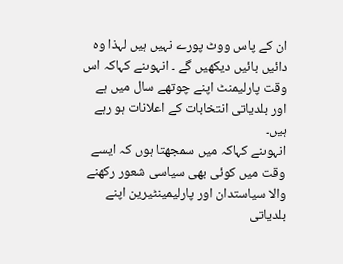ان کے پاس ووٹ پورے نہیں ہیں لہذا وہ دائیں بائیں دیکھیں گے ۔ انہوںنے کہاکہ اس وقت پارلیمنٹ اپنے چوتھے سال میں ہے اور بلدیاتی انتخابات کے اعلانات ہو رہے ہیں۔
انہوںنے کہاکہ میں سمجھتا ہوں کہ ایسے وقت میں کوئی بھی سیاسی شعور رکھنے والا سیاستدان اور پارلیمینٹیرین اپنے بلدیاتی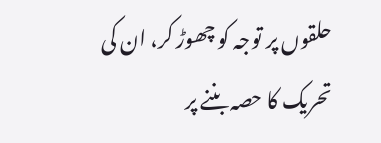حلقوں پر توجہ کو چھوڑ کر، ان کی تحریک کا حصہ بننے پر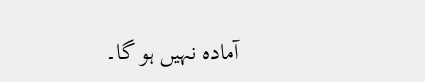آمادہ نہیں ہو گا۔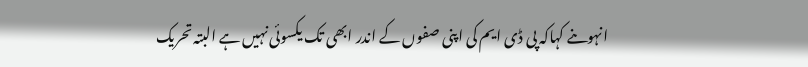انہوںنے کہاکہ پی ڈی ایم کی اپنی صفوں کے اندر ابھی تک یکسوئی نہیں ہے البتہ تحریک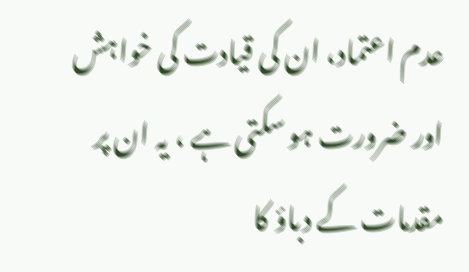عدم اعتماد، ان کی قیادت کی خواہش اور ضرورت ہو سکتی ہے ، یہ ان پر مقدمات کے دباؤ کا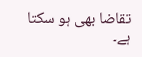تقاضا بھی ہو سکتا ہے۔